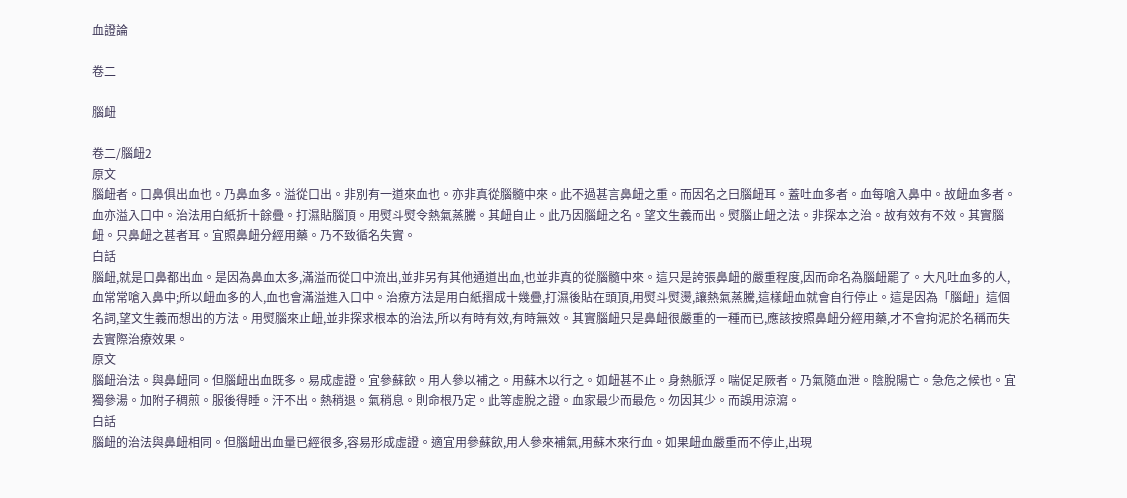血證論

卷二

腦衄

卷二/腦衄2
原文
腦衄者。口鼻俱出血也。乃鼻血多。溢從口出。非別有一道來血也。亦非真從腦髓中來。此不過甚言鼻衄之重。而因名之曰腦衄耳。蓋吐血多者。血每嗆入鼻中。故衄血多者。血亦溢入口中。治法用白紙折十餘疊。打濕貼腦頂。用熨斗熨令熱氣蒸騰。其衄自止。此乃因腦衄之名。望文生義而出。熨腦止衄之法。非探本之治。故有效有不效。其實腦衄。只鼻衄之甚者耳。宜照鼻衄分經用藥。乃不致循名失實。
白話
腦衄,就是口鼻都出血。是因為鼻血太多,滿溢而從口中流出,並非另有其他通道出血,也並非真的從腦髓中來。這只是誇張鼻衄的嚴重程度,因而命名為腦衄罷了。大凡吐血多的人,血常常嗆入鼻中;所以衄血多的人,血也會滿溢進入口中。治療方法是用白紙摺成十幾疊,打濕後貼在頭頂,用熨斗熨燙,讓熱氣蒸騰,這樣衄血就會自行停止。這是因為「腦衄」這個名詞,望文生義而想出的方法。用熨腦來止衄,並非探求根本的治法,所以有時有效,有時無效。其實腦衄只是鼻衄很嚴重的一種而已,應該按照鼻衄分經用藥,才不會拘泥於名稱而失去實際治療效果。
原文
腦衄治法。與鼻衄同。但腦衄出血既多。易成虛證。宜參蘇飲。用人參以補之。用蘇木以行之。如衄甚不止。身熱脈浮。喘促足厥者。乃氣隨血泄。陰脫陽亡。急危之候也。宜獨參湯。加附子稠煎。服後得睡。汗不出。熱稍退。氣稍息。則命根乃定。此等虛脫之證。血家最少而最危。勿因其少。而誤用涼瀉。
白話
腦衄的治法與鼻衄相同。但腦衄出血量已經很多,容易形成虛證。適宜用參蘇飲,用人參來補氣,用蘇木來行血。如果衄血嚴重而不停止,出現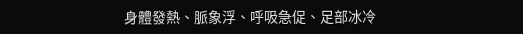身體發熱、脈象浮、呼吸急促、足部冰冷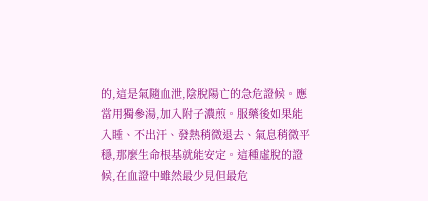的,這是氣隨血泄,陰脫陽亡的急危證候。應當用獨參湯,加入附子濃煎。服藥後如果能入睡、不出汗、發熱稍微退去、氣息稍微平穩,那麼生命根基就能安定。這種虛脫的證候,在血證中雖然最少見但最危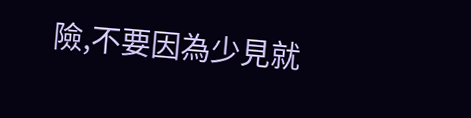險,不要因為少見就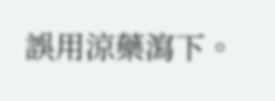誤用涼藥瀉下。